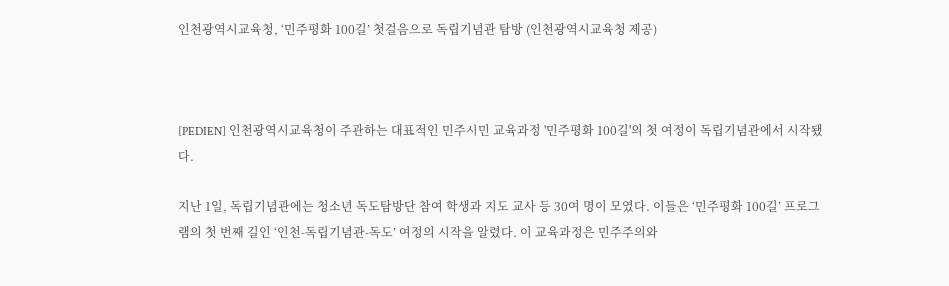인천광역시교육청, ‘민주평화 100길’ 첫걸음으로 독립기념관 탐방 (인천광역시교육청 제공)



[PEDIEN] 인천광역시교육청이 주관하는 대표적인 민주시민 교육과정 '민주평화 100길'의 첫 여정이 독립기념관에서 시작됐다.

지난 1일, 독립기념관에는 청소년 독도탐방단 참여 학생과 지도 교사 등 30여 명이 모였다. 이들은 ‘민주평화 100길’ 프로그램의 첫 번째 길인 ‘인천-독립기념관-독도’ 여정의 시작을 알렸다. 이 교육과정은 민주주의와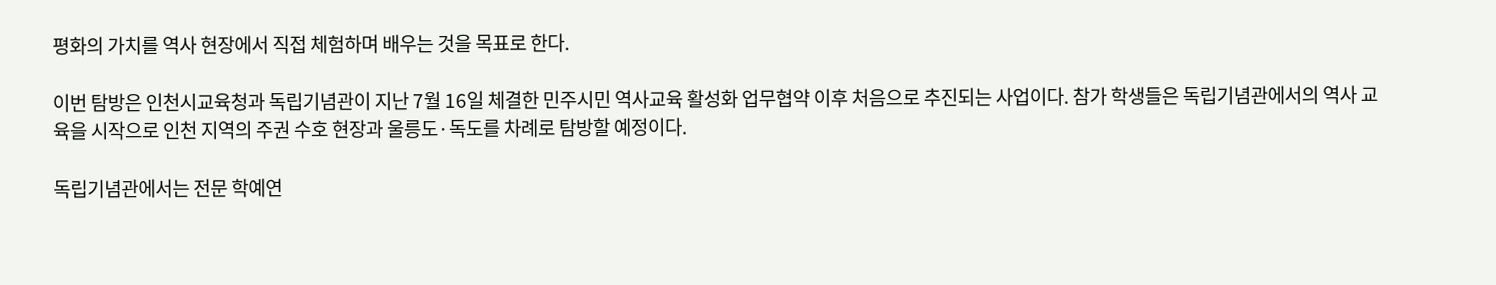평화의 가치를 역사 현장에서 직접 체험하며 배우는 것을 목표로 한다.

이번 탐방은 인천시교육청과 독립기념관이 지난 7월 16일 체결한 민주시민 역사교육 활성화 업무협약 이후 처음으로 추진되는 사업이다. 참가 학생들은 독립기념관에서의 역사 교육을 시작으로 인천 지역의 주권 수호 현장과 울릉도·독도를 차례로 탐방할 예정이다.

독립기념관에서는 전문 학예연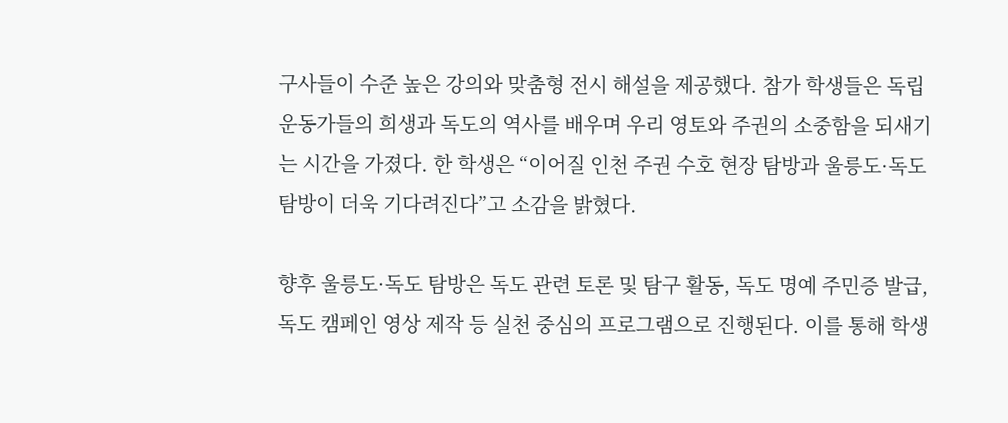구사들이 수준 높은 강의와 맞춤형 전시 해설을 제공했다. 참가 학생들은 독립운동가들의 희생과 독도의 역사를 배우며 우리 영토와 주권의 소중함을 되새기는 시간을 가졌다. 한 학생은 “이어질 인천 주권 수호 현장 탐방과 울릉도·독도 탐방이 더욱 기다려진다”고 소감을 밝혔다.

향후 울릉도·독도 탐방은 독도 관련 토론 및 탐구 활동, 독도 명예 주민증 발급, 독도 캠페인 영상 제작 등 실천 중심의 프로그램으로 진행된다. 이를 통해 학생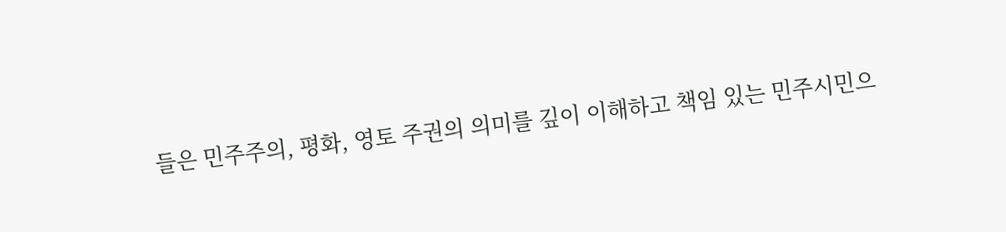들은 민주주의, 평화, 영토 주권의 의미를 깊이 이해하고 책임 있는 민주시민으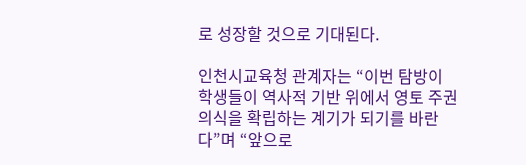로 성장할 것으로 기대된다.

인천시교육청 관계자는 “이번 탐방이 학생들이 역사적 기반 위에서 영토 주권 의식을 확립하는 계기가 되기를 바란다”며 “앞으로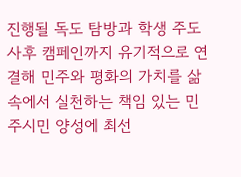진행될 독도 탐방과 학생 주도 사후 캠페인까지 유기적으로 연결해 민주와 평화의 가치를 삶 속에서 실천하는 책임 있는 민주시민 양성에 최선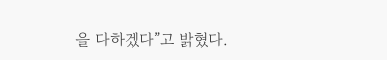을 다하겠다”고 밝혔다.